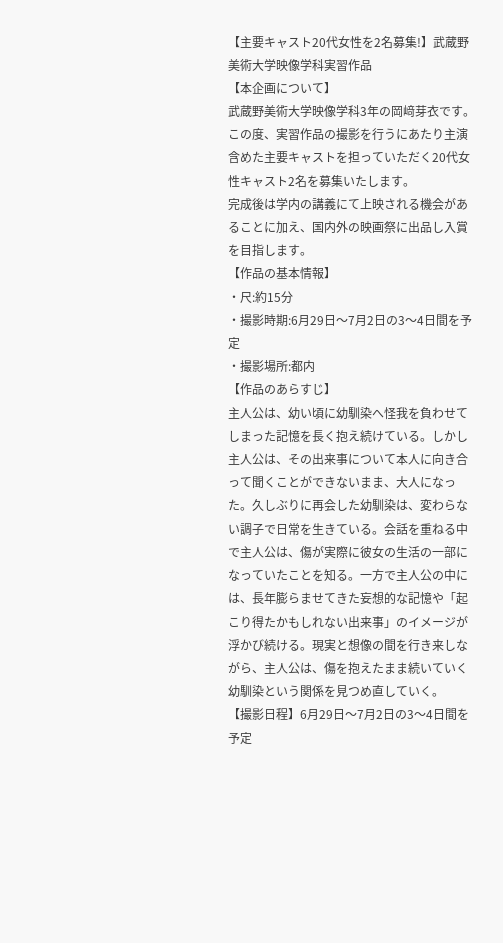【主要キャスト20代女性を2名募集!】武蔵野美術大学映像学科実習作品
【本企画について】
武蔵野美術大学映像学科3年の岡﨑芽衣です。
この度、実習作品の撮影を行うにあたり主演含めた主要キャストを担っていただく20代女性キャスト2名を募集いたします。
完成後は学内の講義にて上映される機会があることに加え、国内外の映画祭に出品し入賞を目指します。
【作品の基本情報】
・尺:約15分
・撮影時期:6月29日〜7月2日の3〜4日間を予定
・撮影場所:都内
【作品のあらすじ】
主人公は、幼い頃に幼馴染へ怪我を負わせてしまった記憶を長く抱え続けている。しかし主人公は、その出来事について本人に向き合って聞くことができないまま、大人になった。久しぶりに再会した幼馴染は、変わらない調子で日常を生きている。会話を重ねる中で主人公は、傷が実際に彼女の生活の一部になっていたことを知る。一方で主人公の中には、長年膨らませてきた妄想的な記憶や「起こり得たかもしれない出来事」のイメージが浮かび続ける。現実と想像の間を行き来しながら、主人公は、傷を抱えたまま続いていく幼馴染という関係を見つめ直していく。
【撮影日程】6月29日〜7月2日の3〜4日間を予定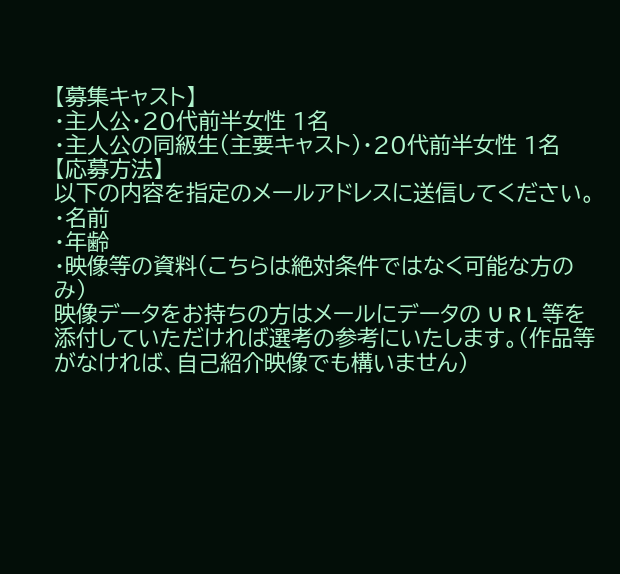【募集キャスト】
・主人公・20代前半女性 1名
・主人公の同級生(主要キャスト)・20代前半女性 1名
【応募方法】
以下の内容を指定のメールアドレスに送信してください。
・名前
・年齢
・映像等の資料(こちらは絶対条件ではなく可能な⽅のみ)
映像データをお持ちの⽅はメールにデータの U R L 等を添付していただければ選考の参考にいたします。(作品等がなければ、⾃⼰紹介映像でも構いません)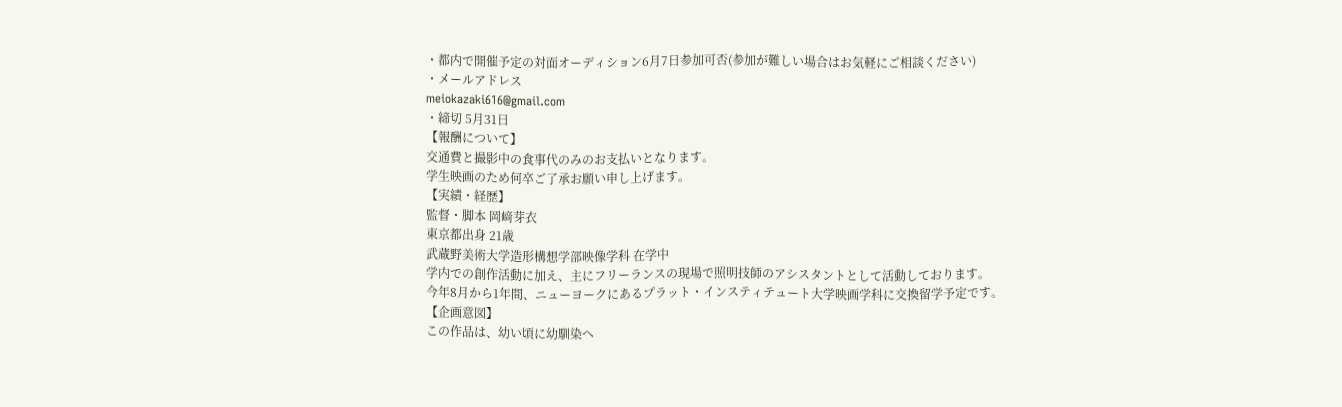・都内で開催予定の対面オーディション6月7日参加可否(参加が難しい場合はお気軽にご相談ください)
・メールアドレス
meiokazaki616@gmail.com
・締切 5月31日
【報酬について】
交通費と撮影中の食事代のみのお支払いとなります。
学生映画のため何卒ご了承お願い申し上げます。
【実績・経歴】
監督・脚本 岡﨑芽衣
東京都出身 21歳
武蔵野美術大学造形構想学部映像学科 在学中
学内での創作活動に加え、主にフリーランスの現場で照明技師のアシスタントとして活動しております。
今年8月から1年間、ニューヨークにあるプラット・インスティテュート大学映画学科に交換留学予定です。
【企画意図】
この作品は、幼い頃に幼馴染へ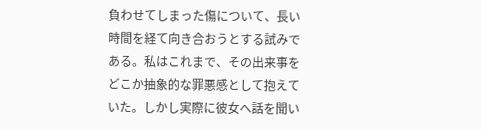負わせてしまった傷について、長い時間を経て向き合おうとする試みである。私はこれまで、その出来事をどこか抽象的な罪悪感として抱えていた。しかし実際に彼女へ話を聞い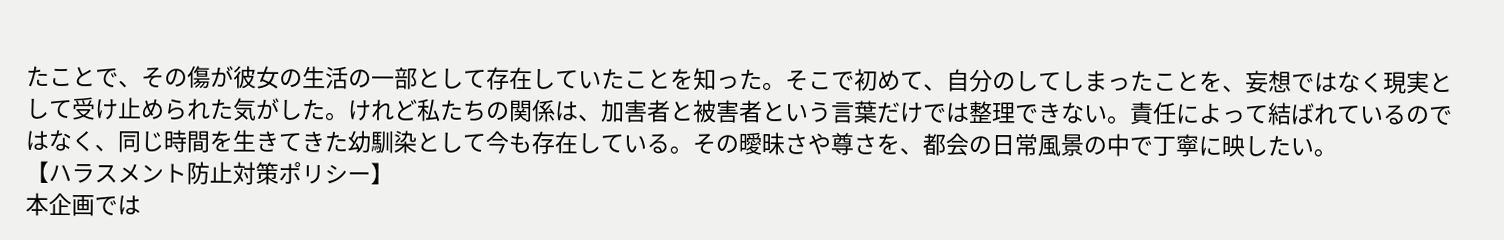たことで、その傷が彼女の生活の一部として存在していたことを知った。そこで初めて、自分のしてしまったことを、妄想ではなく現実として受け止められた気がした。けれど私たちの関係は、加害者と被害者という言葉だけでは整理できない。責任によって結ばれているのではなく、同じ時間を生きてきた幼馴染として今も存在している。その曖昧さや尊さを、都会の日常風景の中で丁寧に映したい。
【ハラスメント防止対策ポリシー】
本企画では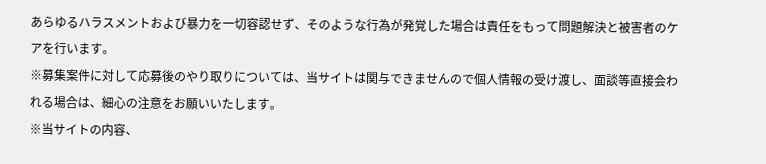あらゆるハラスメントおよび暴力を一切容認せず、そのような行為が発覚した場合は責任をもって問題解決と被害者のケアを行います。
※募集案件に対して応募後のやり取りについては、当サイトは関与できませんので個人情報の受け渡し、面談等直接会われる場合は、細心の注意をお願いいたします。
※当サイトの内容、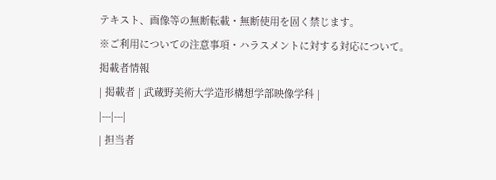テキスト、画像等の無断転載・無断使用を固く禁じます。
※ご利用についての注意事項・ハラスメントに対する対応について。
掲載者情報
| 掲載者 | 武蔵野美術大学造形構想学部映像学科 |
|---|---|
| 担当者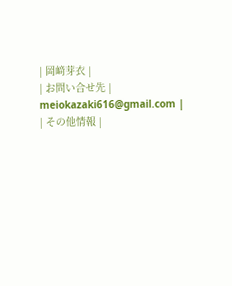| 岡﨑芽衣 |
| お問い合せ先 | meiokazaki616@gmail.com |
| その他情報 |